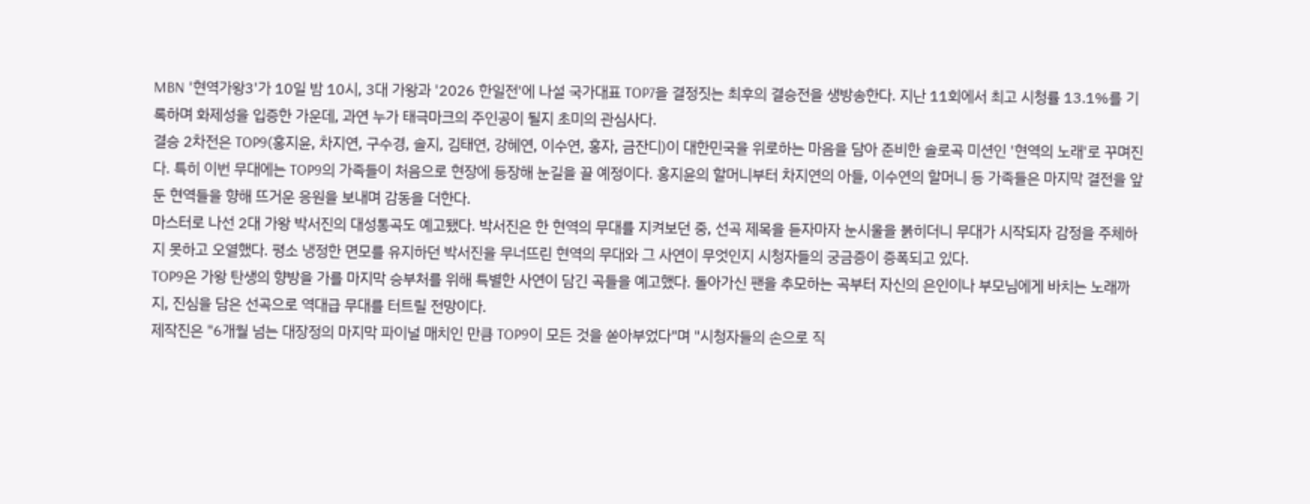MBN '현역가왕3'가 10일 밤 10시, 3대 가왕과 '2026 한일전'에 나설 국가대표 TOP7을 결정짓는 최후의 결승전을 생방송한다. 지난 11회에서 최고 시청률 13.1%를 기록하며 화제성을 입증한 가운데, 과연 누가 태극마크의 주인공이 될지 초미의 관심사다.
결승 2차전은 TOP9(홍지윤, 차지연, 구수경, 솔지, 김태연, 강혜연, 이수연, 홍자, 금잔디)이 대한민국을 위로하는 마음을 담아 준비한 솔로곡 미션인 '현역의 노래'로 꾸며진다. 특히 이번 무대에는 TOP9의 가족들이 처음으로 현장에 등장해 눈길을 끌 예정이다. 홍지윤의 할머니부터 차지연의 아들, 이수연의 할머니 등 가족들은 마지막 결전을 앞둔 현역들을 향해 뜨거운 응원을 보내며 감동을 더한다.
마스터로 나선 2대 가왕 박서진의 대성통곡도 예고됐다. 박서진은 한 현역의 무대를 지켜보던 중, 선곡 제목을 듣자마자 눈시울을 붉히더니 무대가 시작되자 감정을 주체하지 못하고 오열했다. 평소 냉정한 면모를 유지하던 박서진을 무너뜨린 현역의 무대와 그 사연이 무엇인지 시청자들의 궁금증이 증폭되고 있다.
TOP9은 가왕 탄생의 향방을 가를 마지막 승부처를 위해 특별한 사연이 담긴 곡들을 예고했다. 돌아가신 팬을 추모하는 곡부터 자신의 은인이나 부모님에게 바치는 노래까지, 진심을 담은 선곡으로 역대급 무대를 터트릴 전망이다.
제작진은 "6개월 넘는 대장정의 마지막 파이널 매치인 만큼 TOP9이 모든 것을 쏟아부었다"며 "시청자들의 손으로 직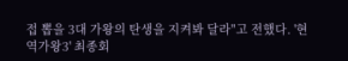접 뽑을 3대 가왕의 탄생을 지켜봐 달라"고 전했다. '현역가왕3' 최종회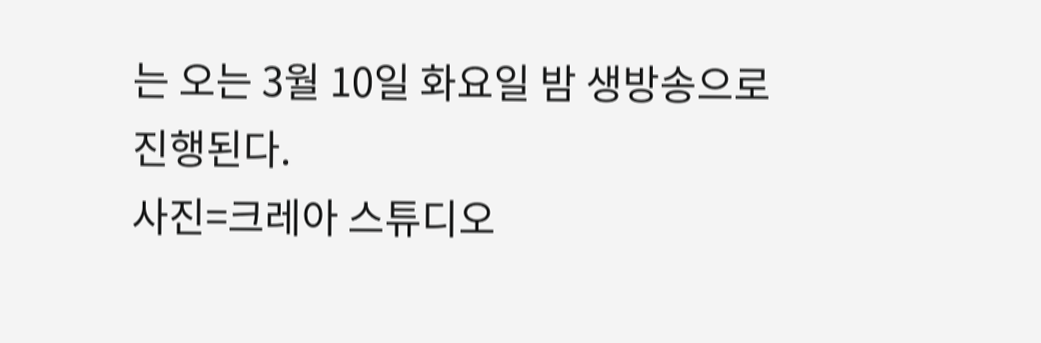는 오는 3월 10일 화요일 밤 생방송으로 진행된다.
사진=크레아 스튜디오